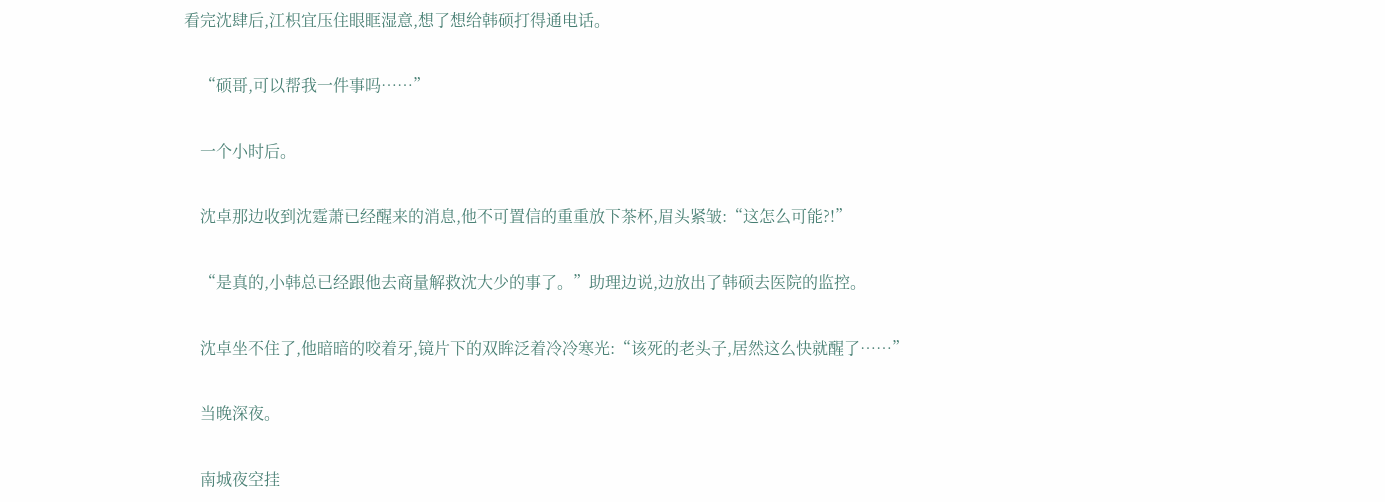看完沈肆后,江枳宜压住眼眶湿意,想了想给韩硕打得通电话。

    “硕哥,可以帮我一件事吗……”

    一个小时后。

    沈卓那边收到沈霆萧已经醒来的消息,他不可置信的重重放下茶杯,眉头紧皱:“这怎么可能?!”

    “是真的,小韩总已经跟他去商量解救沈大少的事了。”助理边说,边放出了韩硕去医院的监控。

    沈卓坐不住了,他暗暗的咬着牙,镜片下的双眸泛着冷冷寒光:“该死的老头子,居然这么快就醒了……”

    当晚深夜。

    南城夜空挂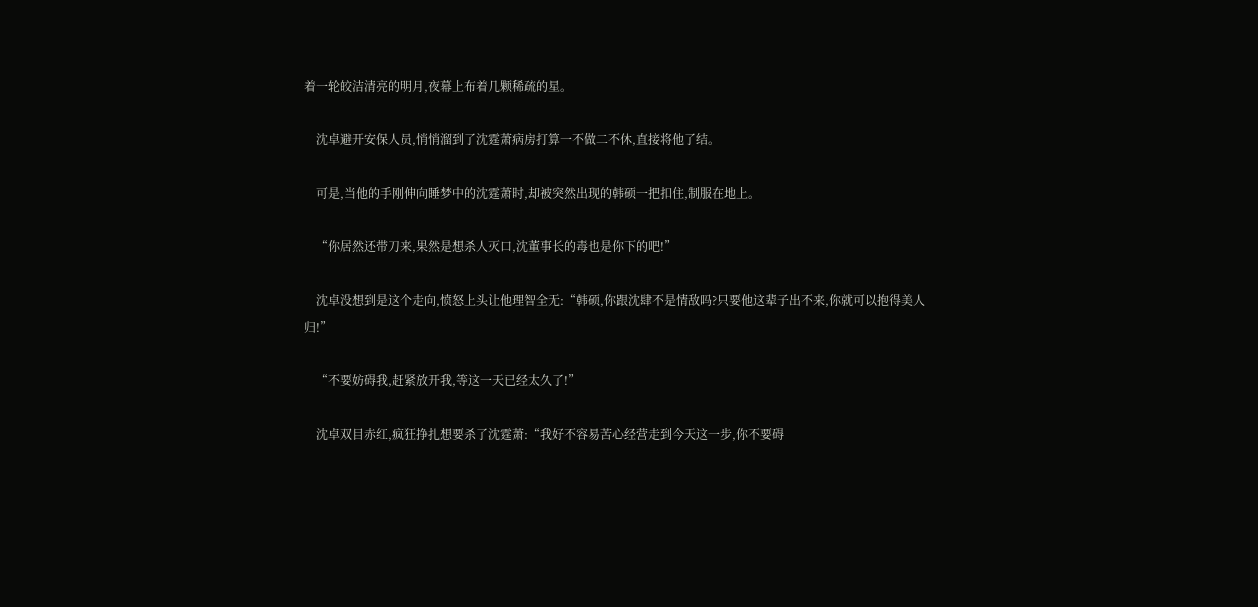着一轮皎洁清亮的明月,夜幕上布着几颗稀疏的星。

    沈卓避开安保人员,悄悄溜到了沈霆萧病房打算一不做二不休,直接将他了结。

    可是,当他的手刚伸向睡梦中的沈霆萧时,却被突然出现的韩硕一把扣住,制服在地上。

    “你居然还带刀来,果然是想杀人灭口,沈董事长的毒也是你下的吧!”

    沈卓没想到是这个走向,愤怒上头让他理智全无:“韩硕,你跟沈肆不是情敌吗?只要他这辈子出不来,你就可以抱得美人归!”

    “不要妨碍我,赶紧放开我,等这一天已经太久了!”

    沈卓双目赤红,疯狂挣扎想要杀了沈霆萧:“我好不容易苦心经营走到今天这一步,你不要碍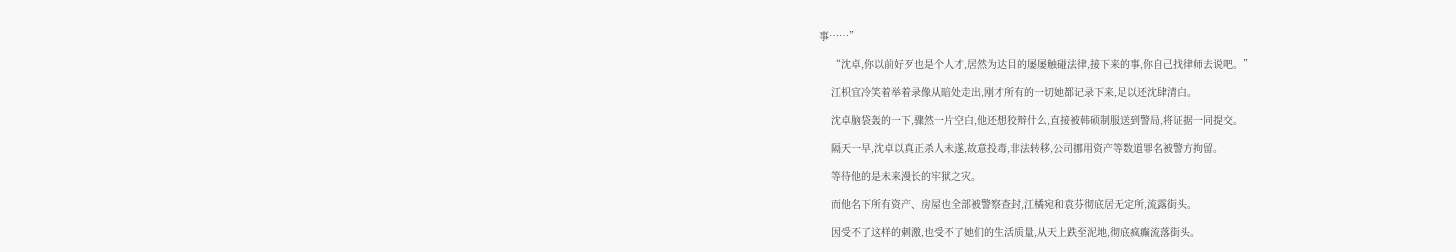事……”

    “沈卓,你以前好歹也是个人才,居然为达目的屡屡触碰法律,接下来的事,你自己找律师去说吧。”

    江枳宜冷笑着举着录像从暗处走出,刚才所有的一切她都记录下来,足以还沈肆清白。

    沈卓脑袋轰的一下,骤然一片空白,他还想狡辩什么,直接被韩硕制服送到警局,将证据一同提交。

    隔天一早,沈卓以真正杀人未遂,故意投毒,非法转移,公司挪用资产等数道罪名被警方拘留。

    等待他的是未来漫长的牢狱之灾。

    而他名下所有资产、房屋也全部被警察查封,江橘宛和袁芬彻底居无定所,流露街头。

    因受不了这样的刺激,也受不了她们的生活质量,从天上跌至泥地,彻底疯癫流落街头。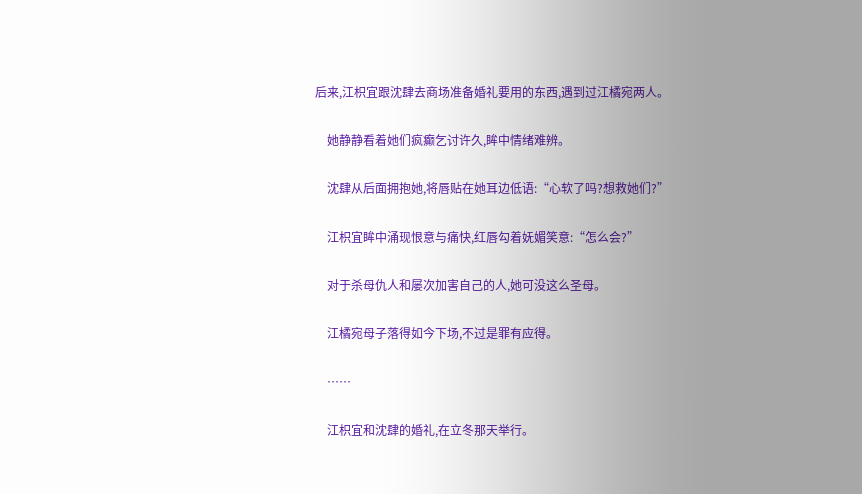后来,江枳宜跟沈肆去商场准备婚礼要用的东西,遇到过江橘宛两人。

    她静静看着她们疯癫乞讨许久,眸中情绪难辨。

    沈肆从后面拥抱她,将唇贴在她耳边低语:“心软了吗?想救她们?”

    江枳宜眸中涌现恨意与痛快,红唇勾着妩媚笑意:“怎么会?”

    对于杀母仇人和屡次加害自己的人,她可没这么圣母。

    江橘宛母子落得如今下场,不过是罪有应得。

    ……

    江枳宜和沈肆的婚礼,在立冬那天举行。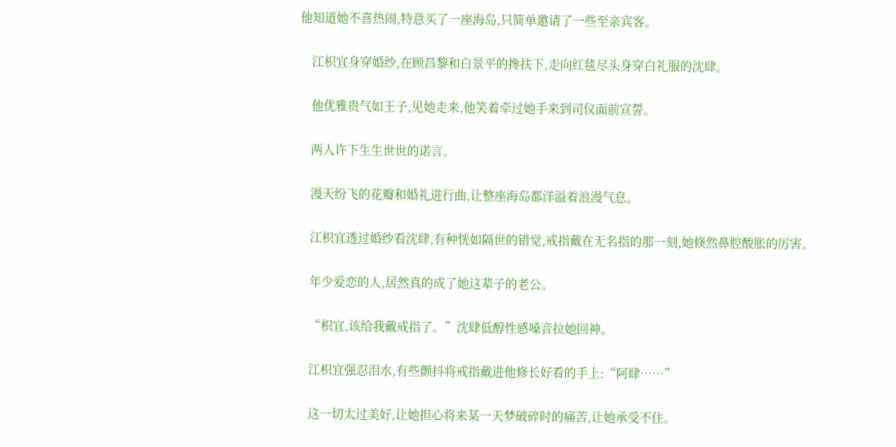他知道她不喜热闹,特意买了一座海岛,只简单邀请了一些至亲宾客。

    江枳宜身穿婚纱,在顾昌黎和白景平的搀扶下,走向红毯尽头身穿白礼服的沈肆。

    他优雅贵气如王子,见她走来,他笑着牵过她手来到司仪面前宣誓。

    两人许下生生世世的诺言。

    漫天纷飞的花瓣和婚礼进行曲,让整座海岛都洋溢着浪漫气息。

    江枳宜透过婚纱看沈肆,有种恍如隔世的错觉,戒指戴在无名指的那一刻,她倏然鼻腔酸胀的厉害。

    年少爱恋的人,居然真的成了她这辈子的老公。

    “枳宜,该给我戴戒指了。”沈肆低醇性感嗓音拉她回神。

    江枳宜强忍泪水,有些颤抖将戒指戴进他修长好看的手上:“阿肆……”

    这一切太过美好,让她担心将来某一天梦破碎时的痛苦,让她承受不住。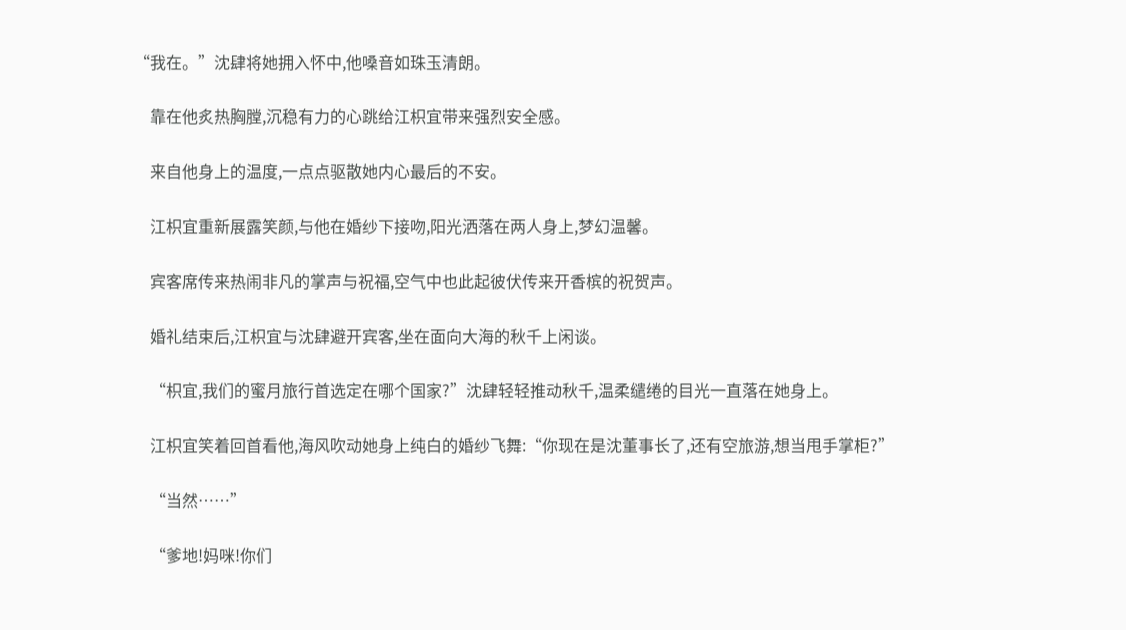“我在。”沈肆将她拥入怀中,他嗓音如珠玉清朗。

    靠在他炙热胸膛,沉稳有力的心跳给江枳宜带来强烈安全感。

    来自他身上的温度,一点点驱散她内心最后的不安。

    江枳宜重新展露笑颜,与他在婚纱下接吻,阳光洒落在两人身上,梦幻温馨。

    宾客席传来热闹非凡的掌声与祝福,空气中也此起彼伏传来开香槟的祝贺声。

    婚礼结束后,江枳宜与沈肆避开宾客,坐在面向大海的秋千上闲谈。

    “枳宜,我们的蜜月旅行首选定在哪个国家?”沈肆轻轻推动秋千,温柔缱绻的目光一直落在她身上。

    江枳宜笑着回首看他,海风吹动她身上纯白的婚纱飞舞:“你现在是沈董事长了,还有空旅游,想当甩手掌柜?”

    “当然……”

    “爹地!妈咪!你们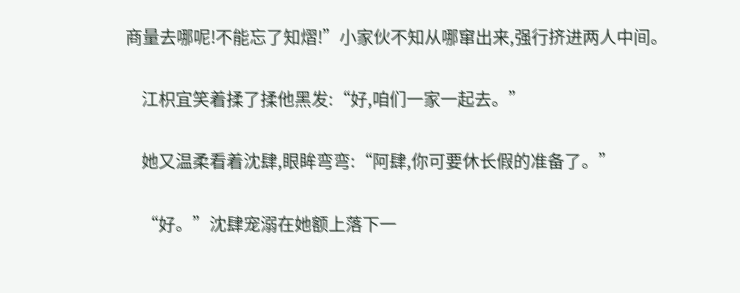商量去哪呢!不能忘了知熠!”小家伙不知从哪窜出来,强行挤进两人中间。

    江枳宜笑着揉了揉他黑发:“好,咱们一家一起去。”

    她又温柔看着沈肆,眼眸弯弯:“阿肆,你可要休长假的准备了。”

    “好。”沈肆宠溺在她额上落下一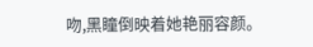吻,黑瞳倒映着她艳丽容颜。